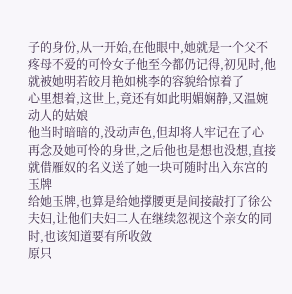子的身份,从一开始,在他眼中,她就是一个父不疼母不爱的可怜女子他至今都仍记得,初见时,他就被她明若皎月艳如桃李的容貌给惊着了
心里想着,这世上,竟还有如此明媚娴静,又温婉动人的姑娘
他当时暗暗的,没动声色,但却将人牢记在了心
再念及她可怜的身世,之后他也是想也没想,直接就借雁奴的名义送了她一块可随时出入东宫的玉牌
给她玉牌,也算是给她撑腰更是间接敲打了徐公夫妇,让他们夫妇二人在继续忽视这个亲女的同时,也该知道要有所收敛
原只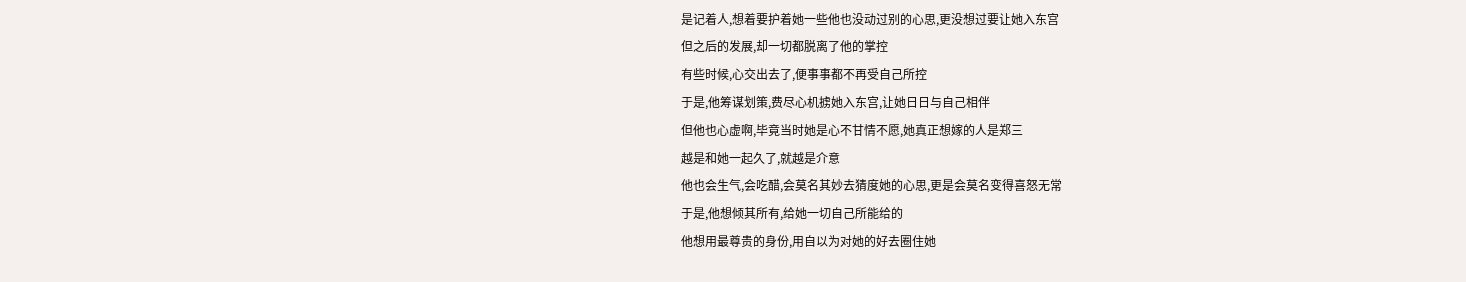是记着人,想着要护着她一些他也没动过别的心思,更没想过要让她入东宫
但之后的发展,却一切都脱离了他的掌控
有些时候,心交出去了,便事事都不再受自己所控
于是,他筹谋划策,费尽心机掳她入东宫,让她日日与自己相伴
但他也心虚啊,毕竟当时她是心不甘情不愿,她真正想嫁的人是郑三
越是和她一起久了,就越是介意
他也会生气,会吃醋,会莫名其妙去猜度她的心思,更是会莫名变得喜怒无常
于是,他想倾其所有,给她一切自己所能给的
他想用最尊贵的身份,用自以为对她的好去圈住她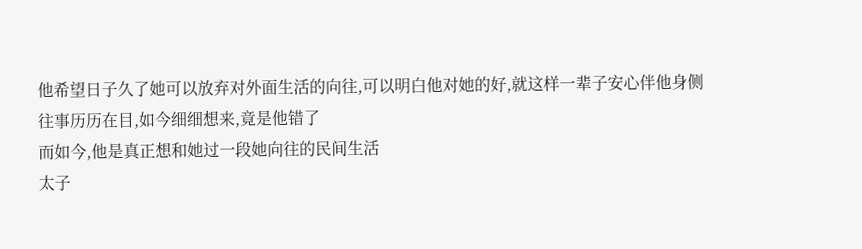他希望日子久了她可以放弃对外面生活的向往,可以明白他对她的好,就这样一辈子安心伴他身侧
往事历历在目,如今细细想来,竟是他错了
而如今,他是真正想和她过一段她向往的民间生活
太子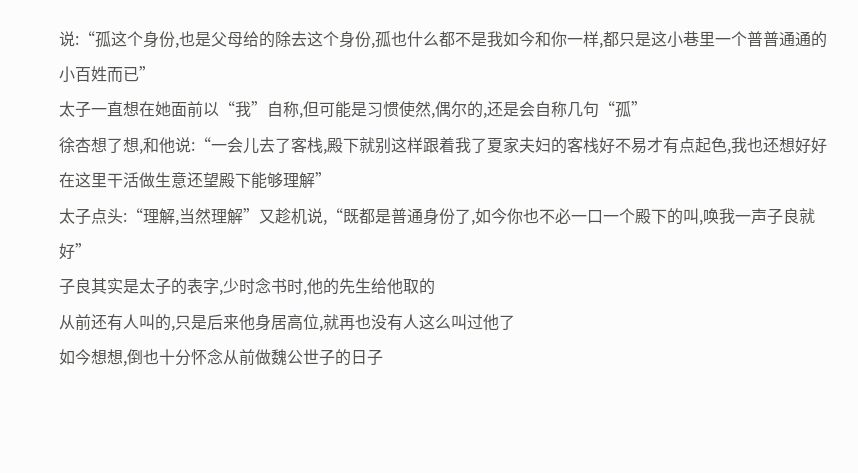说:“孤这个身份,也是父母给的除去这个身份,孤也什么都不是我如今和你一样,都只是这小巷里一个普普通通的小百姓而已”
太子一直想在她面前以“我”自称,但可能是习惯使然,偶尔的,还是会自称几句“孤”
徐杏想了想,和他说:“一会儿去了客栈,殿下就别这样跟着我了夏家夫妇的客栈好不易才有点起色,我也还想好好在这里干活做生意还望殿下能够理解”
太子点头:“理解,当然理解”又趁机说,“既都是普通身份了,如今你也不必一口一个殿下的叫,唤我一声子良就好”
子良其实是太子的表字,少时念书时,他的先生给他取的
从前还有人叫的,只是后来他身居高位,就再也没有人这么叫过他了
如今想想,倒也十分怀念从前做魏公世子的日子